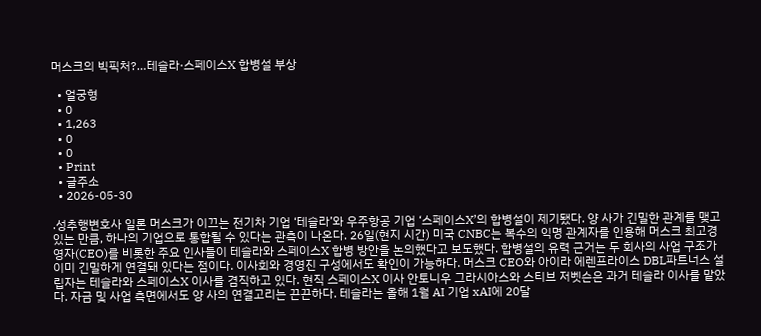머스크의 빅픽처?…테슬라·스페이스X 합병설 부상

  • 얼궁형
  • 0
  • 1,263
  • 0
  • 0
  • Print
  • 글주소
  • 2026-05-30

.성추행변호사 일론 머스크가 이끄는 전기차 기업 ‘테슬라’와 우주항공 기업 ‘스페이스X’의 합병설이 제기됐다. 양 사가 긴밀한 관계를 맺고 있는 만큼, 하나의 기업으로 통합될 수 있다는 관측이 나온다. 26일(현지 시간) 미국 CNBC는 복수의 익명 관계자를 인용해 머스크 최고경영자(CEO)를 비롯한 주요 인사들이 테슬라와 스페이스X 합병 방안을 논의했다고 보도했다. 합병설의 유력 근거는 두 회사의 사업 구조가 이미 긴밀하게 연결돼 있다는 점이다. 이사회와 경영진 구성에서도 확인이 가능하다. 머스크 CEO와 아이라 에렌프라이스 DBL파트너스 설립자는 테슬라와 스페이스X 이사를 겸직하고 있다. 현직 스페이스X 이사 안토니우 그라시아스와 스티브 저벳슨은 과거 테슬라 이사를 맡았다. 자금 및 사업 측면에서도 양 사의 연결고리는 끈끈하다. 테슬라는 올해 1월 AI 기업 xAI에 20달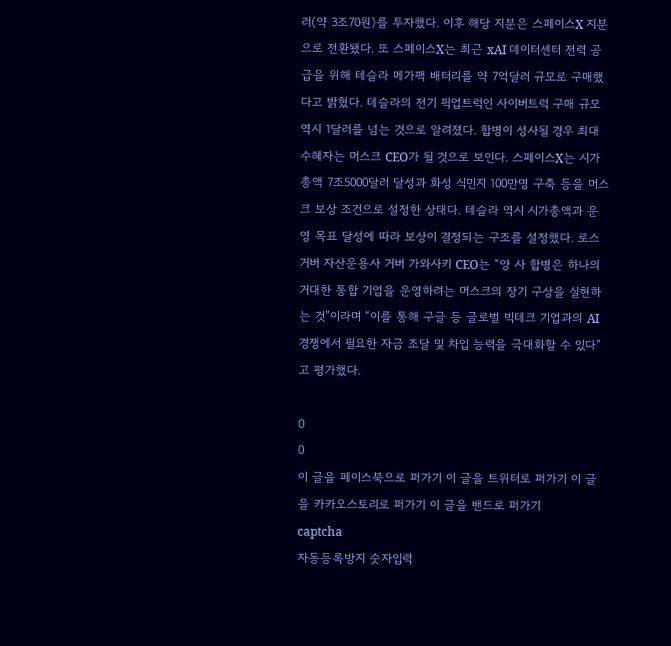러(약 3조70원)를 투자했다. 이후 해당 지분은 스페이스X 지분으로 전환됐다. 또 스페이스X는 최근 xAI 데이터센터 전력 공급을 위해 테슬라 메가팩 배터리를 약 7억달러 규모로 구매했다고 밝혔다. 테슬라의 전기 픽업트럭인 사이버트럭 구매 규모 역시 1달러를 넘는 것으로 알려졌다. 합병이 성사될 경우 최대 수혜자는 머스크 CEO가 될 것으로 보인다. 스페이스X는 시가총액 7조5000달러 달성과 화성 식민지 100만명 구축 등을 머스크 보상 조건으로 설정한 상태다. 테슬라 역시 시가총액과 운영 목표 달성에 따라 보상이 결정되는 구조를 설정했다. 로스 거버 자산운용사 거버 가와사키 CEO는 “양 사 합병은 하나의 거대한 통합 기업을 운영하려는 머스크의 장기 구상을 실현하는 것”이라며 “이를 통해 구글 등 글로벌 빅테크 기업과의 AI 경쟁에서 필요한 자금 조달 및 차입 능력을 극대화할 수 있다”고 평가했다.

0
0
이 글을 페이스북으로 퍼가기 이 글을 트위터로 퍼가기 이 글을 카카오스토리로 퍼가기 이 글을 밴드로 퍼가기
captcha
자동등록방지 숫자입력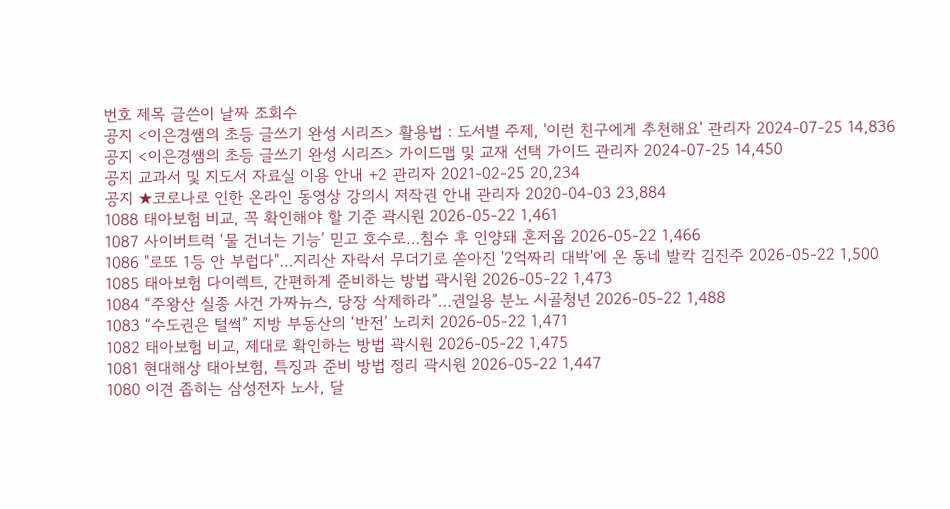번호 제목 글쓴이 날짜 조회수
공지 <이은경쌤의 초등 글쓰기 완성 시리즈> 활용법 : 도서별 주제, '이런 친구에게 추천해요' 관리자 2024-07-25 14,836
공지 <이은경쌤의 초등 글쓰기 완성 시리즈> 가이드맵 및 교재 선택 가이드 관리자 2024-07-25 14,450
공지 교과서 및 지도서 자료실 이용 안내 +2 관리자 2021-02-25 20,234
공지 ★코로나로 인한 온라인 동영상 강의시 저작권 안내 관리자 2020-04-03 23,884
1088 태아보험 비교, 꼭 확인해야 할 기준 곽시원 2026-05-22 1,461
1087 사이버트럭 ‘물 건너는 기능’ 믿고 호수로…침수 후 인양돼 혼저옵 2026-05-22 1,466
1086 "로또 1등 안 부럽다"…지리산 자락서 무더기로 쏟아진 '2억짜리 대박'에 온 동네 발칵 김진주 2026-05-22 1,500
1085 태아보험 다이렉트, 간편하게 준비하는 방법 곽시원 2026-05-22 1,473
1084 “주왕산 실종 사건 가짜뉴스, 당장 삭제하라”…권일용 분노 시골청년 2026-05-22 1,488
1083 “수도권은 털썩” 지방 부동산의 ‘반전’ 노리치 2026-05-22 1,471
1082 태아보험 비교, 제대로 확인하는 방법 곽시원 2026-05-22 1,475
1081 현대해상 태아보험, 특징과 준비 방법 정리 곽시원 2026-05-22 1,447
1080 이견 좁히는 삼성전자 노사, 달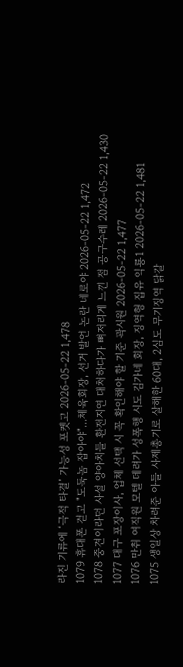라진 기류에 ‘극적 타결’ 가능성 포켓고 2026-05-22 1,478
1079 휴대폰 걷고 "도둑놈 잡아야"...체육회장, 선거 발언 논란 네로야 2026-05-22 1,472
1078 중견이라던 사설 양아치들 환전지연 대처하다가 뼈저리게 느낀 점 공구수레 2026-05-22 1,430
1077 대구 포장이사, 업체 선택 시 꼭 확인해야 할 기준 곽시원 2026-05-22 1,477
1076 만취 여직원 모텔 데려가 성폭행 시도 김가네 회장, 징역형 집유 익룡1 2026-05-22 1,481
1075 생일상 차려준 아들 사제총기로 살해한 60대, 2심도 무기징역 닭갈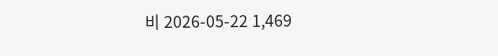비 2026-05-22 1,469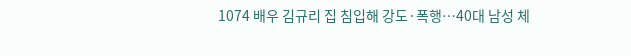1074 배우 김규리 집 침입해 강도·폭행…40대 남성 체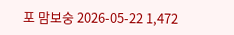포 맘보숭 2026-05-22 1,472